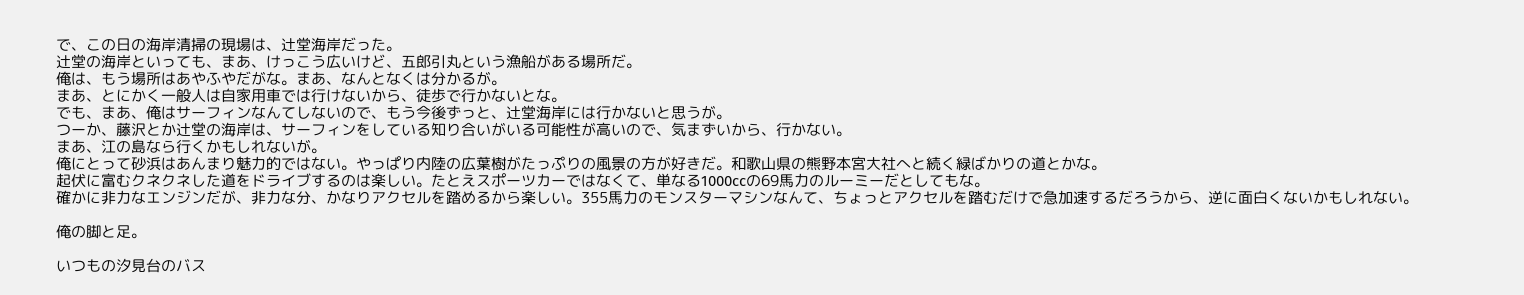で、この日の海岸清掃の現場は、辻堂海岸だった。
辻堂の海岸といっても、まあ、けっこう広いけど、五郎引丸という漁船がある場所だ。
俺は、もう場所はあやふやだがな。まあ、なんとなくは分かるが。
まあ、とにかく一般人は自家用車では行けないから、徒歩で行かないとな。
でも、まあ、俺はサーフィンなんてしないので、もう今後ずっと、辻堂海岸には行かないと思うが。
つーか、藤沢とか辻堂の海岸は、サーフィンをしている知り合いがいる可能性が高いので、気まずいから、行かない。
まあ、江の島なら行くかもしれないが。
俺にとって砂浜はあんまり魅力的ではない。やっぱり内陸の広葉樹がたっぷりの風景の方が好きだ。和歌山県の熊野本宮大社へと続く緑ばかりの道とかな。
起伏に富むクネクネした道をドライブするのは楽しい。たとえスポーツカーではなくて、単なる1000ccの69馬力のルーミーだとしてもな。
確かに非力なエンジンだが、非力な分、かなりアクセルを踏めるから楽しい。355馬力のモンスターマシンなんて、ちょっとアクセルを踏むだけで急加速するだろうから、逆に面白くないかもしれない。

俺の脚と足。

いつもの汐見台のバス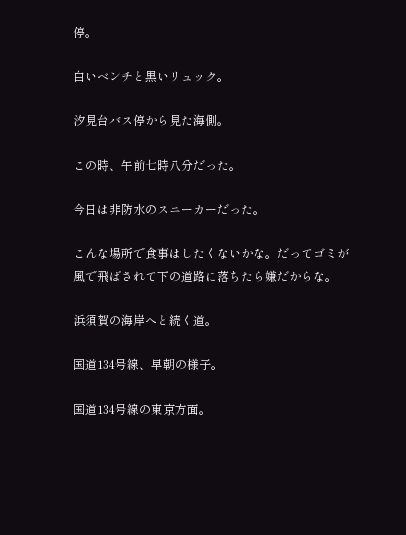停。

白いベンチと黒いリュック。

汐見台バス停から見た海側。

この時、午前七時八分だった。

今日は非防水のスニーカーだった。

こんな場所で食事はしたくないかな。だってゴミが風で飛ばされて下の道路に落ちたら嫌だからな。

浜須賀の海岸へと続く道。

国道134号線、早朝の様子。

国道134号線の東京方面。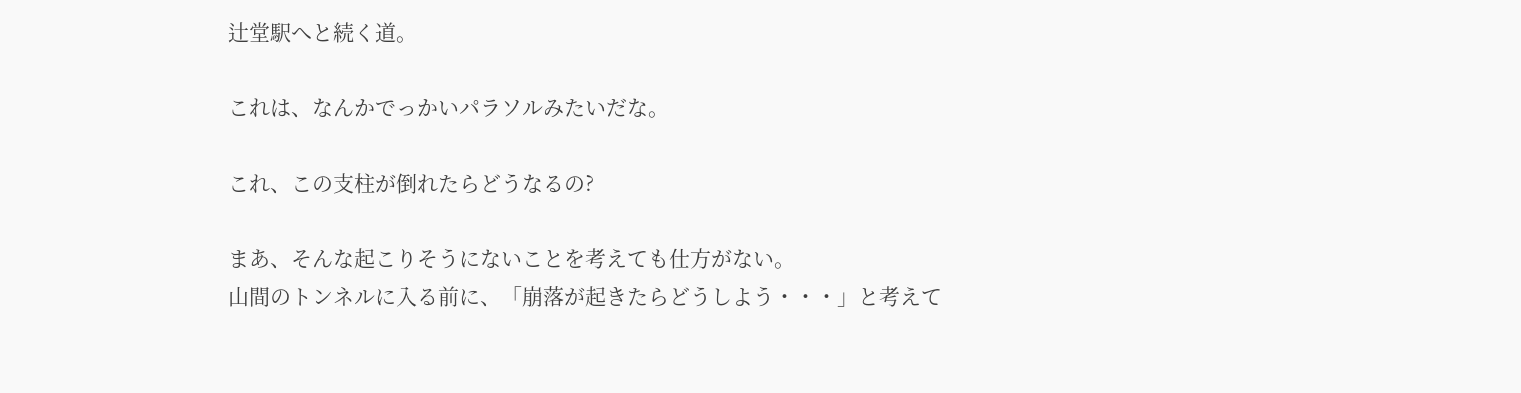辻堂駅へと続く道。

これは、なんかでっかいパラソルみたいだな。

これ、この支柱が倒れたらどうなるの?

まあ、そんな起こりそうにないことを考えても仕方がない。
山間のトンネルに入る前に、「崩落が起きたらどうしよう・・・」と考えて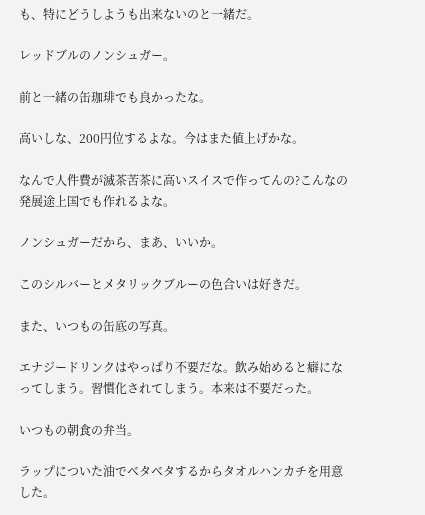も、特にどうしようも出来ないのと一緒だ。

レッドブルのノンシュガー。

前と一緒の缶珈琲でも良かったな。

高いしな、200円位するよな。今はまた値上げかな。

なんで人件費が滅茶苦茶に高いスイスで作ってんの?こんなの発展途上国でも作れるよな。

ノンシュガーだから、まあ、いいか。

このシルバーとメタリックブルーの色合いは好きだ。

また、いつもの缶底の写真。

エナジードリンクはやっぱり不要だな。飲み始めると癖になってしまう。習慣化されてしまう。本来は不要だった。

いつもの朝食の弁当。

ラップについた油でベタベタするからタオルハンカチを用意した。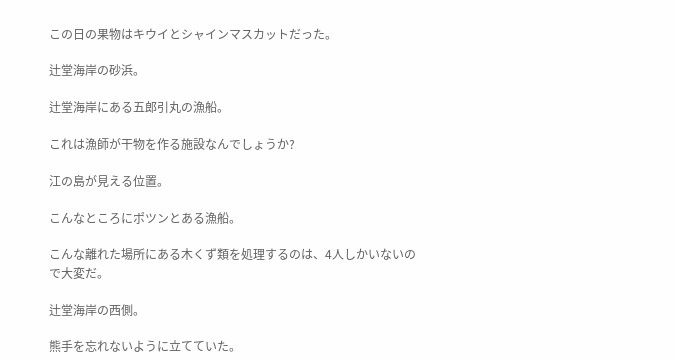この日の果物はキウイとシャインマスカットだった。

辻堂海岸の砂浜。

辻堂海岸にある五郎引丸の漁船。

これは漁師が干物を作る施設なんでしょうか?

江の島が見える位置。

こんなところにポツンとある漁船。

こんな離れた場所にある木くず類を処理するのは、4人しかいないので大変だ。

辻堂海岸の西側。

熊手を忘れないように立てていた。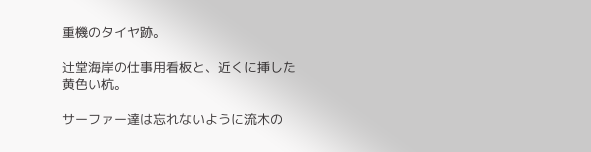重機のタイヤ跡。

辻堂海岸の仕事用看板と、近くに挿した黄色い杭。

サーファー達は忘れないように流木の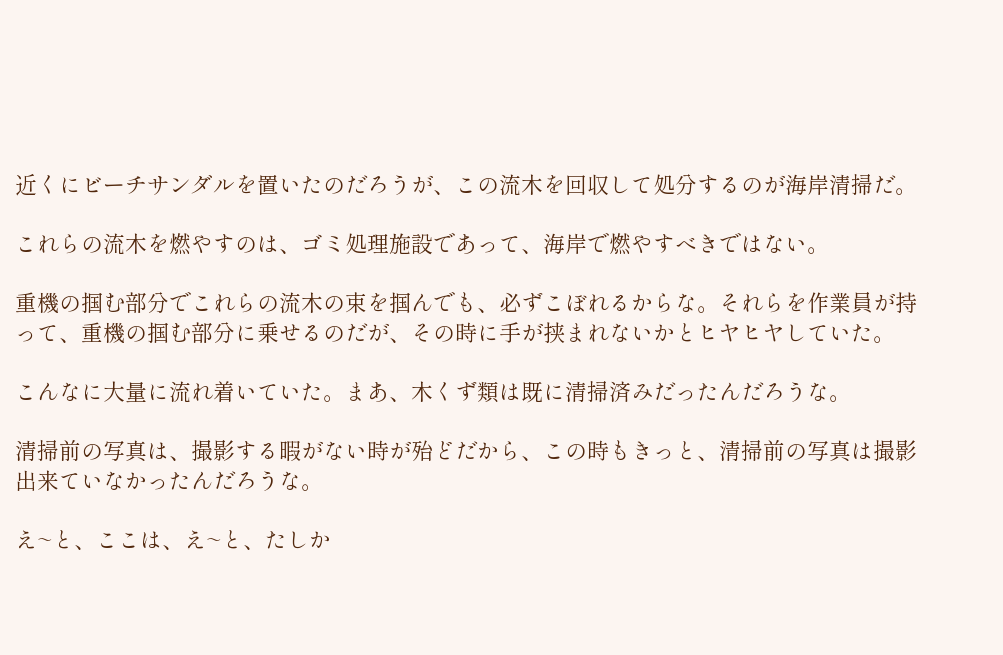近くにビーチサンダルを置いたのだろうが、この流木を回収して処分するのが海岸清掃だ。

これらの流木を燃やすのは、ゴミ処理施設であって、海岸で燃やすべきではない。

重機の掴む部分でこれらの流木の束を掴んでも、必ずこぼれるからな。それらを作業員が持って、重機の掴む部分に乗せるのだが、その時に手が挟まれないかとヒヤヒヤしていた。

こんなに大量に流れ着いていた。まあ、木くず類は既に清掃済みだったんだろうな。

清掃前の写真は、撮影する暇がない時が殆どだから、この時もきっと、清掃前の写真は撮影出来ていなかったんだろうな。

え~と、ここは、え~と、たしか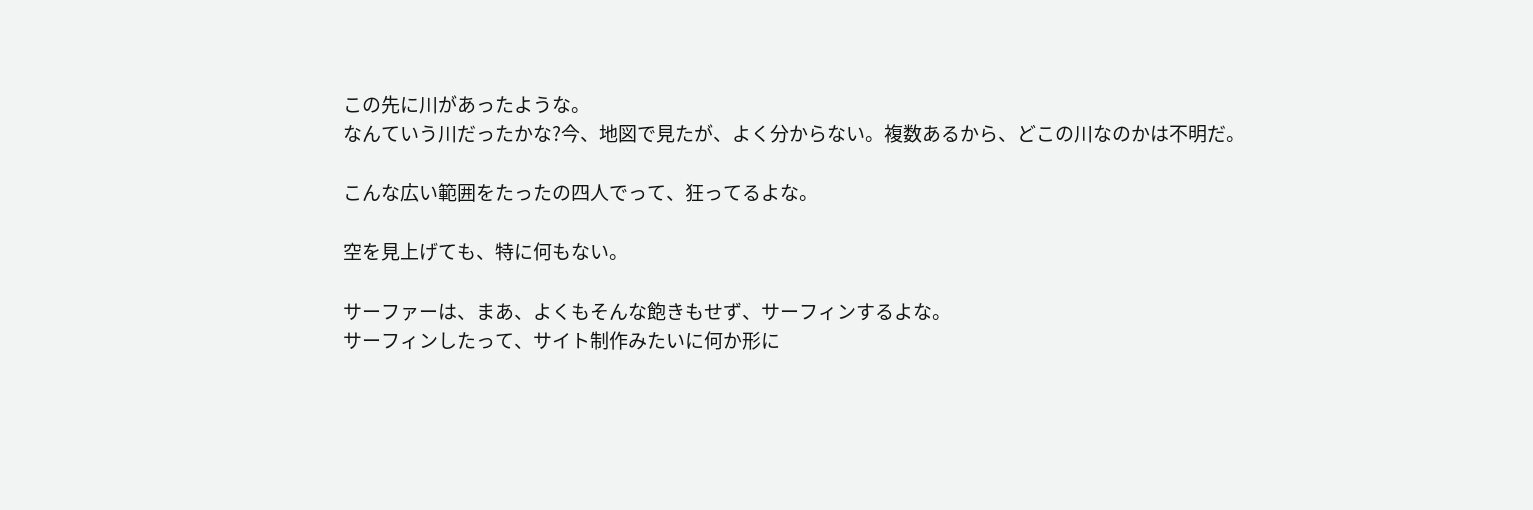この先に川があったような。
なんていう川だったかな?今、地図で見たが、よく分からない。複数あるから、どこの川なのかは不明だ。

こんな広い範囲をたったの四人でって、狂ってるよな。

空を見上げても、特に何もない。

サーファーは、まあ、よくもそんな飽きもせず、サーフィンするよな。
サーフィンしたって、サイト制作みたいに何か形に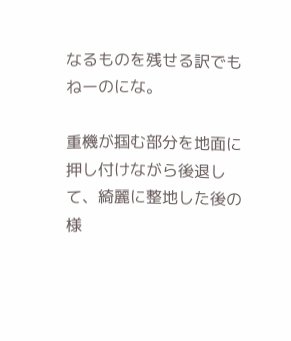なるものを残せる訳でもねーのにな。

重機が掴む部分を地面に押し付けながら後退して、綺麗に整地した後の様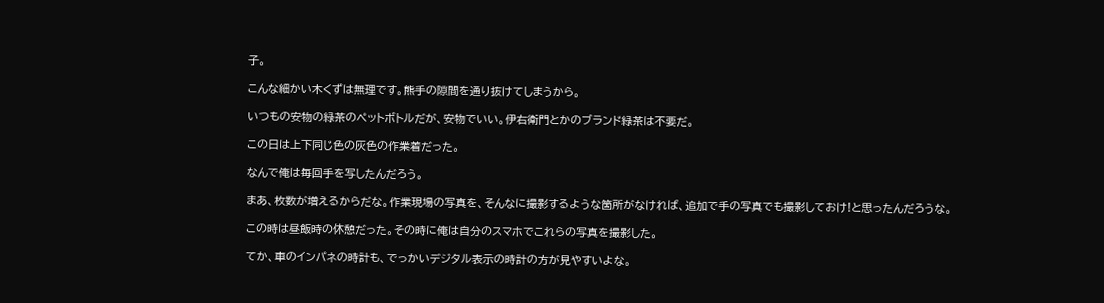子。

こんな細かい木くずは無理です。熊手の隙間を通り抜けてしまうから。

いつもの安物の緑茶のペットボトルだが、安物でいい。伊右衛門とかのブランド緑茶は不要だ。

この日は上下同じ色の灰色の作業着だった。

なんで俺は毎回手を写したんだろう。

まあ、枚数が増えるからだな。作業現場の写真を、そんなに撮影するような箇所がなければ、追加で手の写真でも撮影しておけ!と思ったんだろうな。

この時は昼飯時の休憩だった。その時に俺は自分のスマホでこれらの写真を撮影した。

てか、車のインパネの時計も、でっかいデジタル表示の時計の方が見やすいよな。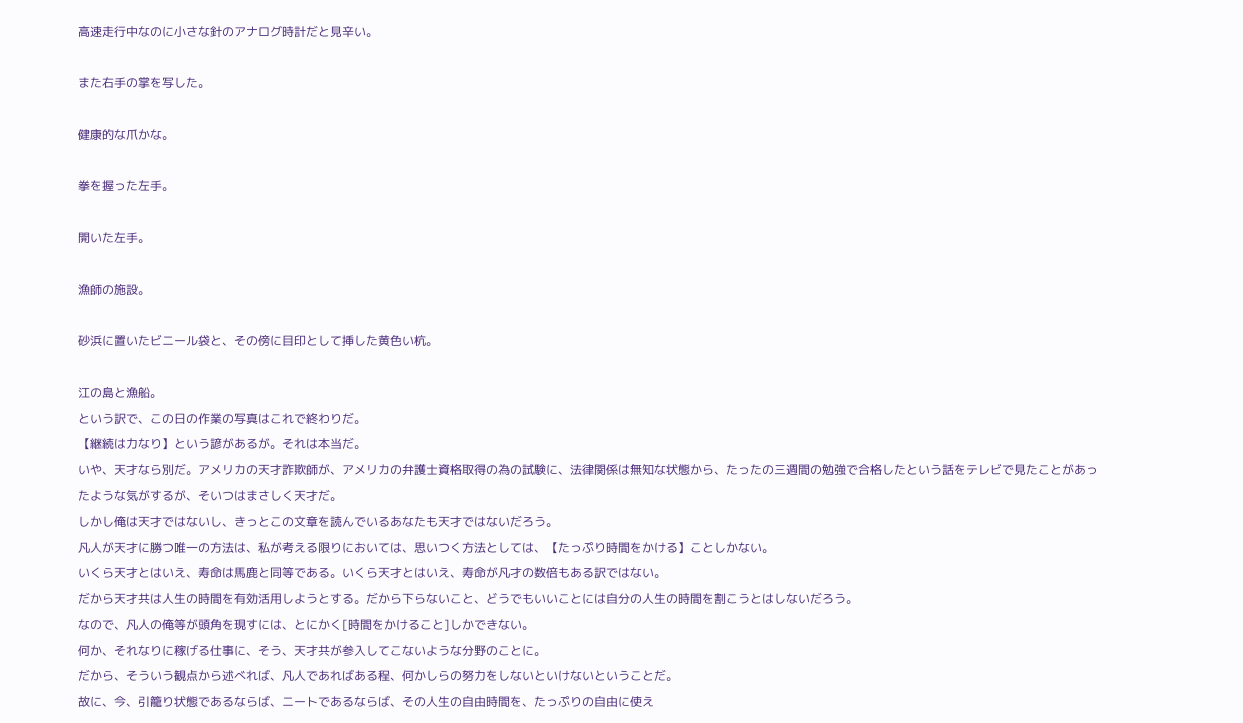高速走行中なのに小さな針のアナログ時計だと見辛い。

また右手の掌を写した。

健康的な爪かな。

拳を握った左手。

開いた左手。

漁師の施設。

砂浜に置いたビニール袋と、その傍に目印として挿した黄色い杭。

江の島と漁船。
という訳で、この日の作業の写真はこれで終わりだ。
【継続は力なり】という諺があるが。それは本当だ。
いや、天才なら別だ。アメリカの天才詐欺師が、アメリカの弁護士資格取得の為の試験に、法律関係は無知な状態から、たったの三週間の勉強で合格したという話をテレビで見たことがあったような気がするが、そいつはまさしく天才だ。
しかし俺は天才ではないし、きっとこの文章を読んでいるあなたも天才ではないだろう。
凡人が天才に勝つ唯一の方法は、私が考える限りにおいては、思いつく方法としては、【たっぷり時間をかける】ことしかない。
いくら天才とはいえ、寿命は馬鹿と同等である。いくら天才とはいえ、寿命が凡才の数倍もある訳ではない。
だから天才共は人生の時間を有効活用しようとする。だから下らないこと、どうでもいいことには自分の人生の時間を割こうとはしないだろう。
なので、凡人の俺等が頭角を現すには、とにかく[時間をかけること]しかできない。
何か、それなりに稼げる仕事に、そう、天才共が参入してこないような分野のことに。
だから、そういう観点から述べれば、凡人であればある程、何かしらの努力をしないといけないということだ。
故に、今、引籠り状態であるならば、ニートであるならば、その人生の自由時間を、たっぷりの自由に使え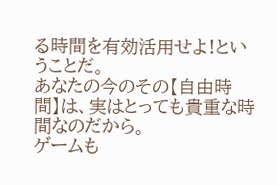る時間を有効活用せよ!ということだ。
あなたの今のその【自由時間】は、実はとっても貴重な時間なのだから。
ゲームも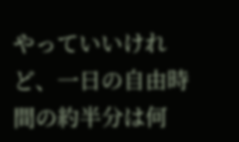やっていいけれど、一日の自由時間の約半分は何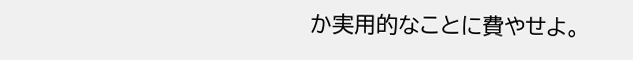か実用的なことに費やせよ。